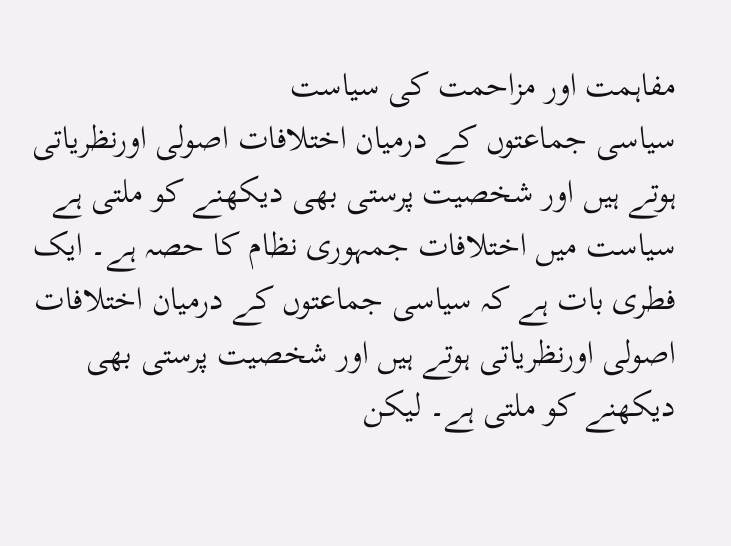مفاہمت اور مزاحمت کی سیاست
سیاسی جماعتوں کے درمیان اختلافات اصولی اورنظریاتی ہوتے ہیں اور شخصیت پرستی بھی دیکھنے کو ملتی ہے
سیاست میں اختلافات جمہوری نظام کا حصہ ہے۔ ایک فطری بات ہے کہ سیاسی جماعتوں کے درمیان اختلافات اصولی اورنظریاتی ہوتے ہیں اور شخصیت پرستی بھی دیکھنے کو ملتی ہے۔ لیکن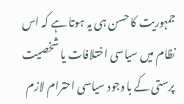جمہوریت کا حسن ہی یہ ہوتا ہے کہ اس نظام میں سیاسی اختلافات یا شخصیت پرستی کے باوجود سیاسی احترام لازم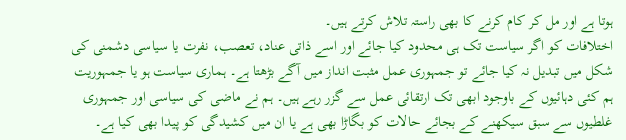ہوتا ہے اور مل کر کام کرنے کا بھی راستہ تلاش کرتے ہیں۔
اختلافات کو اگر سیاست تک ہی محدود کیا جائے اور اسے ذاتی عناد، تعصب، نفرت یا سیاسی دشمنی کی شکل میں تبدیل نہ کیا جائے تو جمہوری عمل مثبت انداز میں آگے بڑھتا ہے۔ ہماری سیاست ہو یا جمہوریت ہم کئی دہائیوں کے باوجود ابھی تک ارتقائی عمل سے گزر رہے ہیں۔ ہم نے ماضی کی سیاسی اور جمہوری غلطیوں سے سبق سیکھنے کے بجائے حالات کو بگاڑا بھی ہے یا ان میں کشیدگی کو پیدا بھی کیا ہے۔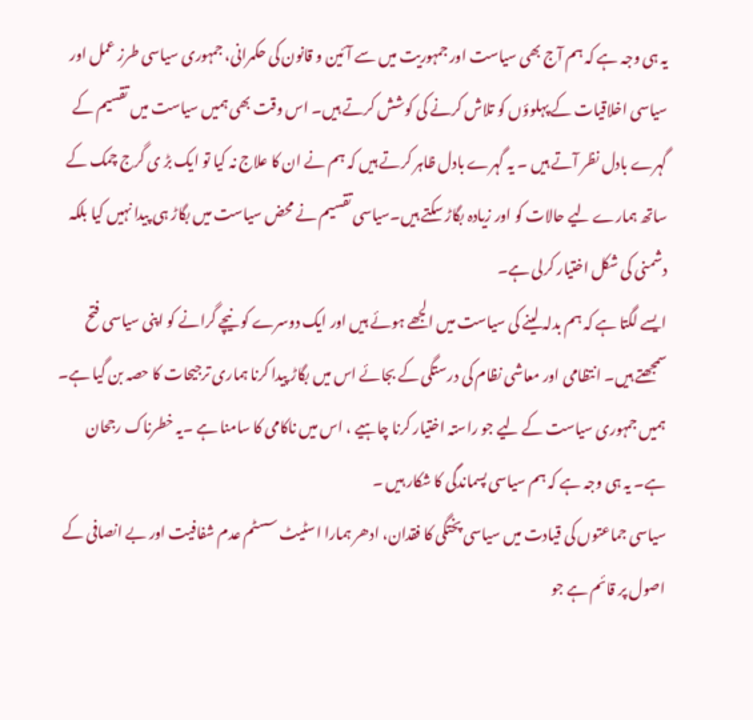یہ ہی وجہ ہے کہ ہم آج بھی سیاست اور جمہوریت میں سے آئین و قانون کی حکمرانی، جمہوری سیاسی طرز عمل اور سیاسی اخلاقیات کے پہلوؤں کو تلاش کرنے کی کوشش کرتے ہیں۔ اس وقت بھی ہمیں سیاست میں تقسیم کے گہرے بادل نظر آتے ہیں ۔ یہ گہرے بادل ظاہر کرتے ہیں کہ ہم نے ان کا علاج نہ کیا تو ایک بڑ ی گرج چمک کے ساتھ ہمارے لیے حالات کو اور زیادہ بگاڑ سکتے ہیں۔سیاسی تقسیم نے محض سیاست میں بگاڑ ہی پیدا نہیں کیا بلکہ دشمنی کی شکل اختیار کرلی ہے۔
ایسے لگتا ہے کہ ہم بدلہ لینے کی سیاست میں الجھے ہوئے ہیں اور ایک دوسرے کو نیچے گرانے کو اپنی سیاسی فتح سمجھتے ہیں۔ انتظامی اور معاشی نظام کی درستگی کے بجائے اس میں بگاڑ پیدا کرنا ہماری ترجیحات کا حصہ بن گیا ہے۔ ہمیں جمہوری سیاست کے لیے جو راستہ اختیار کرنا چاہیے ، اس میں ناکامی کا سامنا ہے ۔یہ خطرناک رجحان ہے۔ یہ ہی وجہ ہے کہ ہم سیاسی پسماندگی کا شکار ہیں ۔
سیاسی جماعتوں کی قیادت میں سیاسی پختگی کا فقدان، ادھر ہمارا اسٹیٹ سسٹم عدم شفافیت اور بے انصافی کے اصول پر قائم ہے جو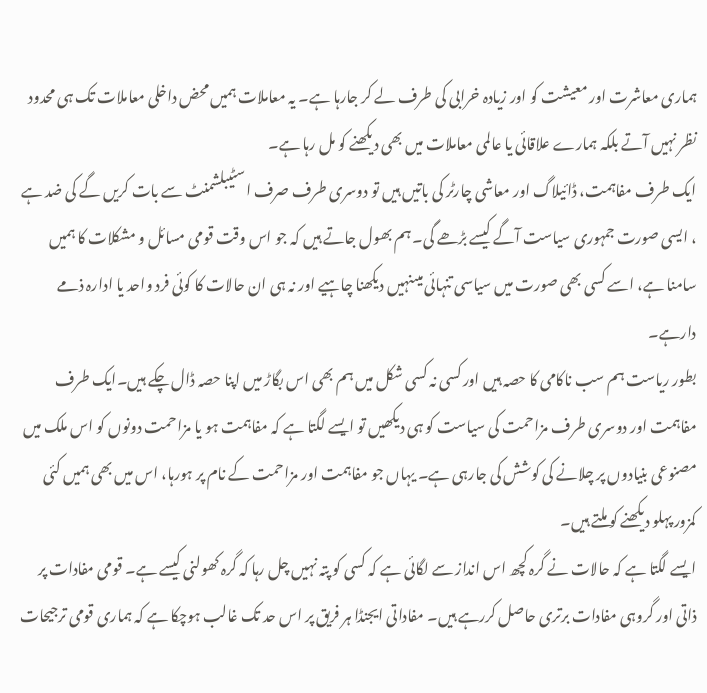ہماری معاشرت اور معیشت کو اور زیادہ خرابی کی طرف لے کر جارہا ہے۔ یہ معاملات ہمیں محض داخلی معاملات تک ہی محدود نظر نہیں آتے بلکہ ہمارے علاقائی یا عالمی معاملات میں بھی دیکھنے کو مل رہا ہے۔
ایک طرف مفاہمت، ڈائیلاگ اور معاشی چارٹر کی باتیں ہیں تو دوسری طرف صرف اسٹیبلشمنٹ سے بات کریں گے کی ضد ہے ، ایسی صورت جمہوری سیاست آگے کیسے بڑھے گی۔ ہم بھول جاتے ہیں کہ جو اس وقت قومی مسائل و مشکلات کا ہمیں سامنا ہے، اسے کسی بھی صورت میں سیاسی تنہائی میںنہیں دیکھنا چاہیے اور نہ ہی ان حالات کا کوئی فرد واحد یا ادارہ ذمے دارہے۔
بطور ریاست ہم سب ناکامی کا حصہ ہیں اور کسی نہ کسی شکل میں ہم بھی اس بگاڑ میں اپنا حصہ ڈال چکے ہیں۔ایک طرف مفاہمت اور دوسری طرف مزاحمت کی سیاست کو ہی دیکھیں تو ایسے لگتا ہے کہ مفاہمت ہو یا مزاحمت دونوں کو اس ملک میں مصنوعی بنیادوں پر چلانے کی کوشش کی جارہی ہے۔ یہاں جو مفاہمت اور مزاحمت کے نام پر ہورہا، اس میں بھی ہمیں کئی کمزور پہلو دیکھنے کو ملتے ہیں۔
ایسے لگتا ہے کہ حالات نے گرہ کچھ اس انداز سے لگائی ہے کہ کسی کو پتہ نہیں چل رہا کہ گرہ کھولنی کیسے ہے۔ قومی مفادات پر ذاتی اور گروہی مفادات برتری حاصل کررہے ہیں۔ مفاداتی ایجنڈا ہر فریق پر اس حد تک غالب ہوچکا ہے کہ ہماری قومی ترجیحات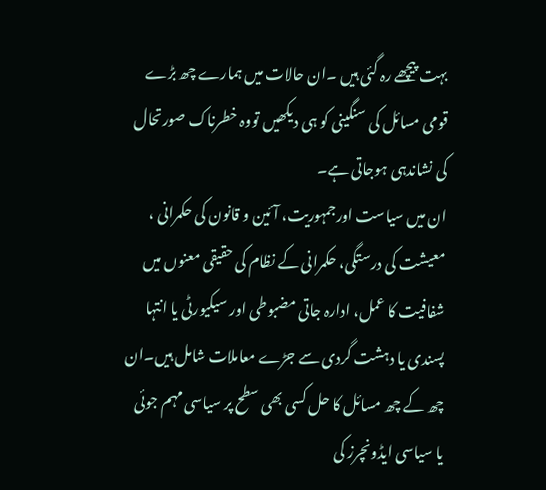بہت پیچھے رہ گئی ہیں ۔ان حالات میں ہمارے چھ بڑے قومی مسائل کی سنگینی کو ہی دیکھیں تووہ خطرناک صورتحال کی نشاندہی ہوجاتی ہے۔
ان میں سیاست اورجمہوریت، آئین و قانون کی حکمرانی ، معیشت کی درستگی، حکمرانی کے نظام کی حقیقی معنوں میں شفافیت کا عمل، ادارہ جاتی مضبوطی اور سیکیورٹی یا انتہا پسندی یا دہشت گردی سے جڑے معاملات شامل ہیں۔ان چھ کے چھ مسائل کا حل کسی بھی سطح پر سیاسی مہم جوئی یا سیاسی ایڈونچرز کی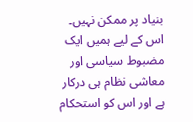بنیاد پر ممکن نہیں۔ اس کے لیے ہمیں ایک مضبوط سیاسی اور معاشی نظام ہی درکار ہے اور اس کو استحکام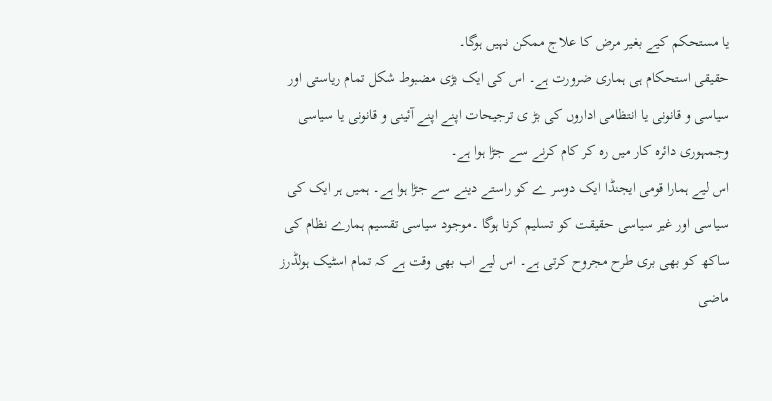یا مستحکم کیے بغیر مرض کا علاج ممکن نہیں ہوگا۔
حقیقی استحکام ہی ہماری ضرورت ہے۔ اس کی ایک بڑی مضبوط شکل تمام ریاستی اور سیاسی و قانونی یا انتظامی اداروں کی بڑ ی ترجیحات اپنے اپنے آئینی و قانونی یا سیاسی وجمہوری دائرہ کار میں رہ کر کام کرنے سے جڑا ہوا ہے۔
اس لیے ہمارا قومی ایجنڈا ایک دوسر ے کو راستے دینے سے جڑا ہوا ہے۔ ہمیں ہر ایک کی سیاسی اور غیر سیاسی حقیقت کو تسلیم کرنا ہوگا ۔موجود سیاسی تقسیم ہمارے نظام کی ساکھ کو بھی بری طرح مجروح کرتی ہے۔ اس لیے اب بھی وقت ہے کہ تمام اسٹیک ہولڈرز ماضی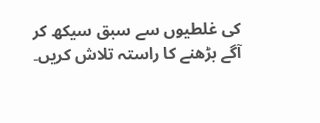کی غلطیوں سے سبق سیکھ کر آگے بڑھنے کا راستہ تلاش کریں۔